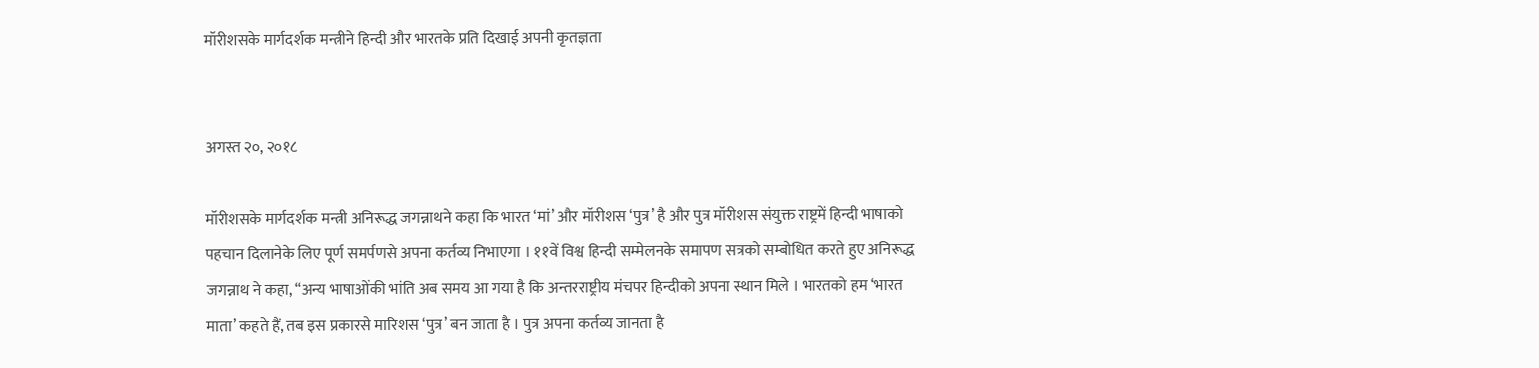मॉरीशसके मार्गदर्शक मन्त्रीने हिन्दी और भारतके प्रति दिखाई अपनी कृतज्ञता


अगस्त २०, २०१८

मॉरीशसके मार्गदर्शक मन्त्री अनिरूद्ध जगन्नाथने कहा कि भारत ‘मां’ और मॉरीशस ‘पुत्र’ है और पुत्र मॉरीशस संयुक्त राष्ट्रमें हिन्दी भाषाको पहचान दिलानेके लिए पूर्ण समर्पणसे अपना कर्तव्य निभाएगा । ११वें विश्व हिन्दी सम्मेलनके समापण सत्रको सम्बोधित करते हुए अनिरूद्ध जगन्नाथ ने कहा, ‘‘अन्य भाषाओंकी भांति अब समय आ गया है कि अन्तरराष्ट्रीय मंचपर हिन्दीको अपना स्थान मिले । भारतको हम ‘भारत माता’ कहते हैं, तब इस प्रकारसे मारिशस ‘पुत्र’ बन जाता है । पुत्र अपना कर्तव्य जानता है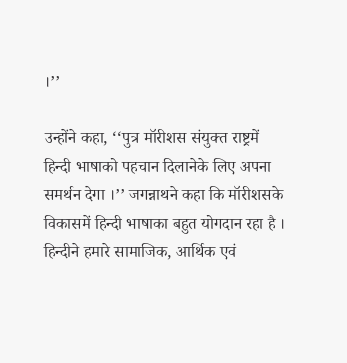।’’

उन्होंने कहा, ‘‘पुत्र मॉरीशस संयुक्त राष्ट्रमें हिन्दी भाषाको पहचान दिलानेके लिए अपना समर्थन देगा ।’’ जगन्नाथने कहा कि मॉरीशसके विकासमें हिन्दी भाषाका बहुत योगदान रहा है । हिन्दीने हमारे सामाजिक, आर्थिक एवं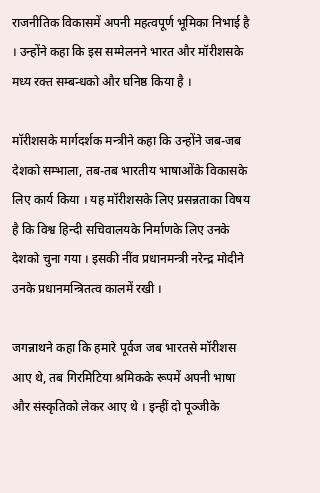राजनीतिक विकासमें अपनी महत्वपूर्ण भूमिका निभाई है । उन्होंने कहा कि इस सम्मेलनने भारत और मॉरीशसके मध्य रक्त सम्बन्धको और घनिष्ठ किया है ।

मॉरीशसके मार्गदर्शक मन्त्रीने कहा कि उन्होंने जब-जब देशको सम्भाला, तब-तब भारतीय भाषाओंके विकासके लिए कार्य किया । यह मॉरीशसके लिए प्रसन्नताका विषय है कि विश्व हिन्दी सचिवालयके निर्माणके लिए उनके देशको चुना गया । इसकी नींव प्रधानमन्त्री नरेन्द्र मोदीने उनके प्रधानमन्त्रितत्व कालमें रखी ।

जगन्नाथने कहा कि हमारे पूर्वज जब भारतसे मॉरीशस आए थे, तब गिरमिटिया श्रमिकके रूपमें अपनी भाषा और संस्कृतिको लेकर आए थे । इन्हीं दो पूञ्जीके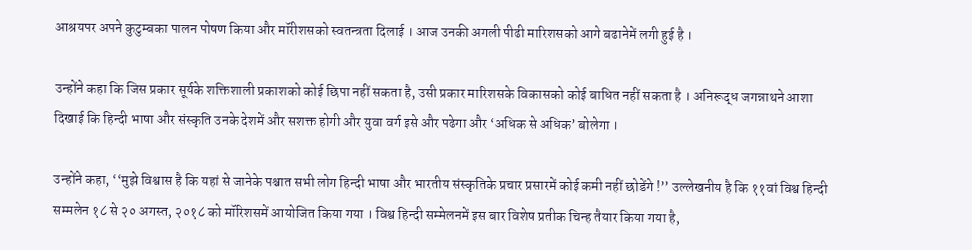आश्रयपर अपने कुटुम्बका पालन पोषण किया और मॉरीशसको स्वतन्त्रता दिलाई । आज उनकी अगली पीढी मारिशसको आगे बढानेमें लगी हुई है ।

उन्होंने कहा कि जिस प्रकार सूर्यके शक्तिशाली प्रकाशको कोई छिपा नहीं सकता है, उसी प्रकार मारिशसके विकासको कोई बाधित नहीं सकता है । अनिरूद्ध जगन्नाथने आशा दिखाई कि हिन्दी भाषा और संस्कृति उनके देशमें और सशक्त होगी और युवा वर्ग इसे और पढेगा और ‘अधिक से अधिक’ बोलेगा ।

उन्होंने कहा, ‘‘मुझे विश्वास है कि यहां से जानेके पश्चात सभी लोग हिन्दी भाषा और भारतीय संस्कृतिके प्रचार प्रसारमें कोई कमी नहीं छोडेंगे !’’ उल्लेखनीय है कि ११वां विश्व हिन्दी सम्मलेन १८ से २० अगस्त, २०१८ को मॉरिशसमें आयोजित किया गया । विश्व हिन्दी सम्मेलनमें इस बार विशेष प्रतीक चिन्ह तैयार किया गया है,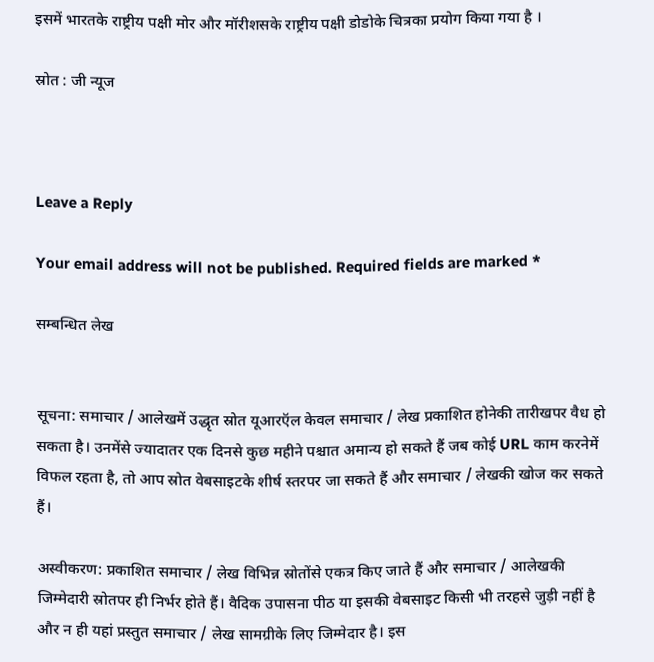इसमें भारतके राष्ट्रीय पक्षी मोर और मॉरीशसके राष्ट्रीय पक्षी डोडोके चित्रका प्रयोग किया गया है ।

स्रोत : जी न्यूज



Leave a Reply

Your email address will not be published. Required fields are marked *

सम्बन्धित लेख


सूचना: समाचार / आलेखमें उद्धृत स्रोत यूआरऍल केवल समाचार / लेख प्रकाशित होनेकी तारीखपर वैध हो सकता है। उनमेंसे ज्यादातर एक दिनसे कुछ महीने पश्चात अमान्य हो सकते हैं जब कोई URL काम करनेमें विफल रहता है, तो आप स्रोत वेबसाइटके शीर्ष स्तरपर जा सकते हैं और समाचार / लेखकी खोज कर सकते हैं।

अस्वीकरण: प्रकाशित समाचार / लेख विभिन्न स्रोतोंसे एकत्र किए जाते हैं और समाचार / आलेखकी जिम्मेदारी स्रोतपर ही निर्भर होते हैं। वैदिक उपासना पीठ या इसकी वेबसाइट किसी भी तरहसे जुड़ी नहीं है और न ही यहां प्रस्तुत समाचार / लेख सामग्रीके लिए जिम्मेदार है। इस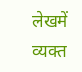लेखमें व्यक्त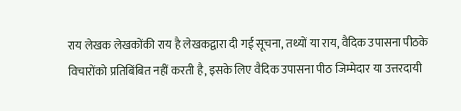राय लेखक लेखकोंकी राय है लेखकद्वारा दी गई सूचना, तथ्यों या राय, वैदिक उपासना पीठके विचारोंको प्रतिबिंबित नहीं करती है, इसके लिए वैदिक उपासना पीठ जिम्मेदार या उत्तरदायी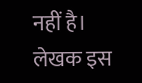नहीं है। लेखक इस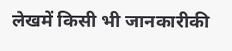लेखमें किसी भी जानकारीकी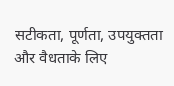सटीकता, पूर्णता, उपयुक्तता और वैधताके लिए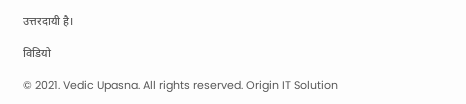उत्तरदायी है।

विडियो

© 2021. Vedic Upasna. All rights reserved. Origin IT Solution